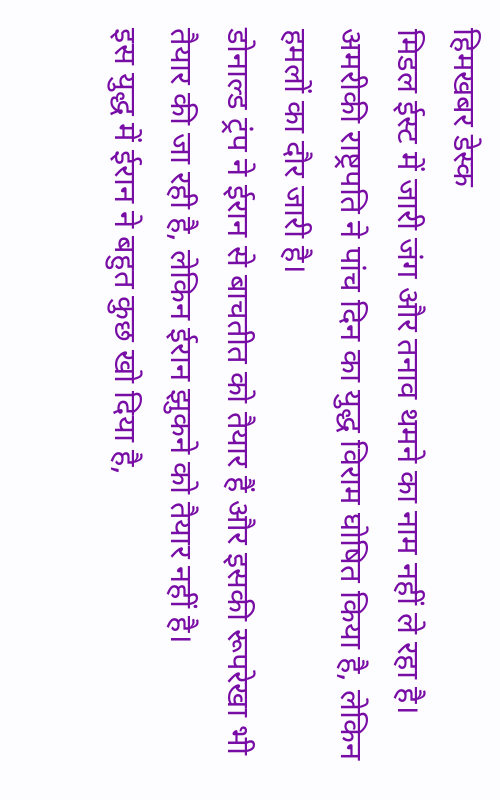हिमखबर डेस्क
मिडल ईस्ट में जारी जंग और तनाव थमने का नाम नहीं ले रहा है। अमरीकी राष्ट्रपति ने पांच दिन का युद्ध विराम घोषित किया है, लेकिन हमलों का दौर जारी है।
डोनाल्ड ट्रंप ने ईरान से बाचतीत को तैयार हैं और इसकी रूपरेखा भी तैयार की जा रही है, लेकिन ईरान झुकने को तैयार नहीं है।
इस युद्ध में ईरान ने बहुत कुछ खो दिया है,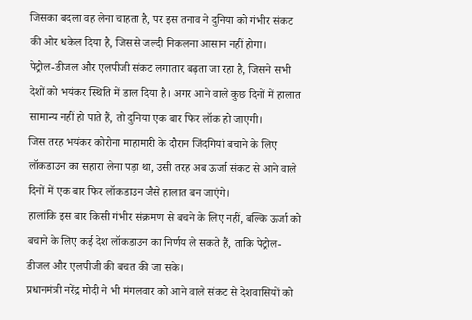जिसका बदला वह लेना चाहता है, पर इस तनाव ने दुनिया को गंभीर संकट की ओर धकेल दिया है, जिससे जल्दी निकलना आसान नहीं होगा।
पेट्रोल-डीजल और एलपीजी संकट लगातार बढ़ता जा रहा है, जिसने सभी देशों को भयंकर स्थिति में डाल दिया है। अगर आने वाले कुछ दिनों में हालात सामान्य नहीं हो पाते हैं, तो दुनिया एक बार फिर लॉक हो जाएगी।
जिस तरह भयंकर कोरोना माहामारी के दौरान जिंदगियां बचाने के लिए लॉकडाउन का सहारा लेना पड़ा था, उसी तरह अब ऊर्जा संकट से आने वाले दिनों में एक बार फिर लॉकडाउन जैसे हालात बन जाएंगे।
हालांकि इस बार किसी गंभीर संक्रमण से बचने के लिए नहीं, बल्कि ऊर्जा को बचाने के लिए कई देश लॉकडाउन का निर्णय ले सकते हैं, ताकि पेट्रोल-डीजल और एलपीजी की बचत की जा सके।
प्रधानमंत्री नरेंद्र मोदी ने भी मंगलवार को आने वाले संकट से देशवासियों को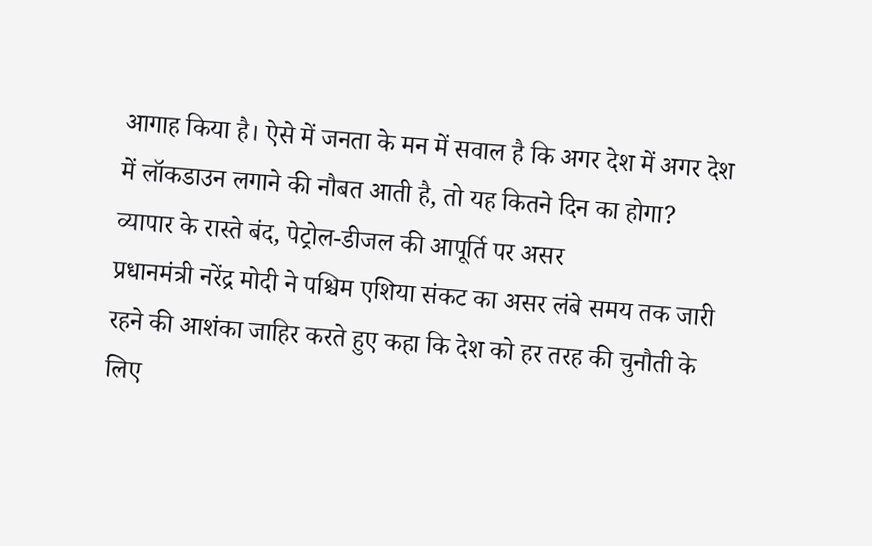आगाह किया है। ऐसे में जनता के मन में सवाल है कि अगर देश में अगर देश में लॉकडाउन लगाने की नौबत आती है, तो यह कितने दिन का होगा?
व्यापार के रास्ते बंद, पेट्रोल-डीजल की आपूर्ति पर असर
प्रधानमंत्री नरेंद्र मोदी ने पश्चिम एशिया संकट का असर लंबे समय तक जारी रहने की आशंका जाहिर करते हुए कहा कि देश को हर तरह की चुनौती के लिए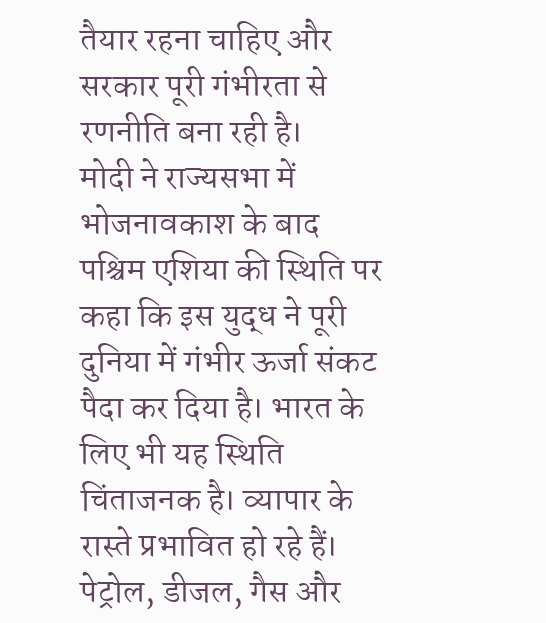तैयार रहना चाहिए और सरकार पूरी गंभीरता से रणनीति बना रही है।
मोदी ने राज्यसभा में भोजनावकाश के बाद पश्चिम एशिया की स्थिति पर कहा कि इस युद्ध ने पूरी दुनिया में गंभीर ऊर्जा संकट पैदा कर दिया है। भारत के लिए भी यह स्थिति चिंताजनक है। व्यापार के रास्ते प्रभावित हो रहे हैं। पेट्रोल, डीजल, गैस और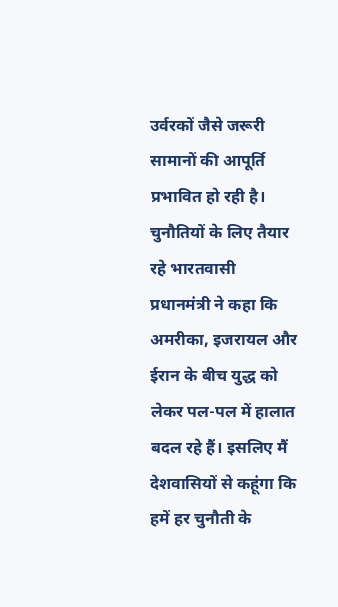उर्वरकों जैसे जरूरी सामानों की आपूर्ति प्रभावित हो रही है।
चुनौतियों के लिए तैयार रहे भारतवासी
प्रधानमंत्री ने कहा कि अमरीका, इजरायल और ईरान के बीच युद्ध को लेकर पल-पल में हालात बदल रहे हैं। इसलिए मैं देशवासियों से कहूंगा कि हमें हर चुनौती के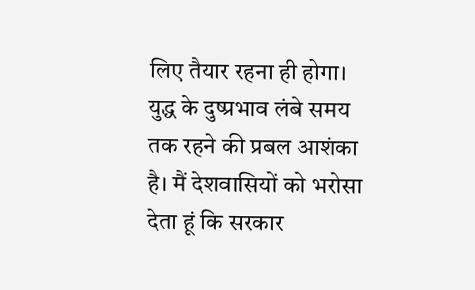लिए तैयार रहना ही होगा।
युद्ध के दुष्प्रभाव लंबे समय तक रहने की प्रबल आशंका है। मैं देशवासियों को भरोसा देता हूं कि सरकार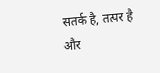सतर्क है, तत्पर है और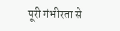पूरी गंभीरता से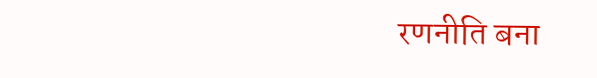रणनीति बना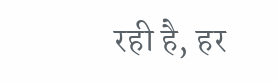रही है, हर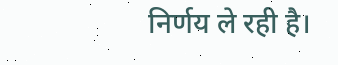निर्णय ले रही है।